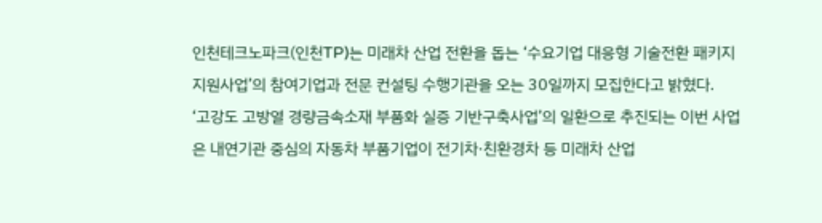인천테크노파크(인천TP)는 미래차 산업 전환을 돕는 ‘수요기업 대응형 기술전환 패키지 지원사업’의 참여기업과 전문 컨설팅 수행기관을 오는 30일까지 모집한다고 밝혔다.
‘고강도 고방열 경량금속소재 부품화 실증 기반구축사업’의 일환으로 추진되는 이번 사업은 내연기관 중심의 자동차 부품기업이 전기차·친환경차 등 미래차 산업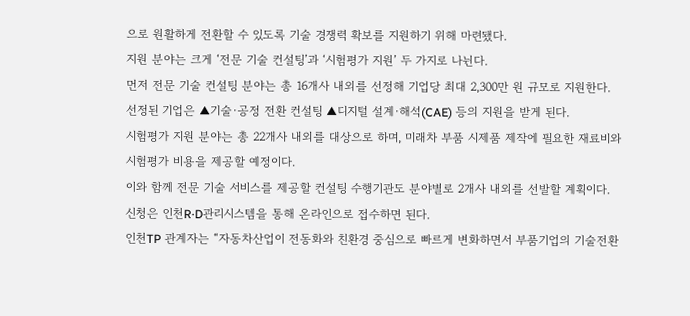으로 원활하게 전환할 수 있도록 기술 경쟁력 확보를 지원하기 위해 마련됐다.
지원 분야는 크게 ‘전문 기술 컨설팅’과 ‘시험평가 지원’ 두 가지로 나뉜다.
먼저 전문 기술 컨설팅 분야는 총 16개사 내외를 선정해 기업당 최대 2,300만 원 규모로 지원한다.
선정된 기업은 ▲기술·공정 전환 컨설팅 ▲디지털 설계·해석(CAE) 등의 지원을 받게 된다.
시험평가 지원 분야는 총 22개사 내외를 대상으로 하며, 미래차 부품 시제품 제작에 필요한 재료비와 시험평가 비용을 제공할 예정이다.
이와 함께 전문 기술 서비스를 제공할 컨설팅 수행기관도 분야별로 2개사 내외를 선발할 계획이다.
신청은 인천R·D관리시스템을 통해 온라인으로 접수하면 된다.
인천TP 관계자는 “자동차산업이 전동화와 친환경 중심으로 빠르게 변화하면서 부품기업의 기술전환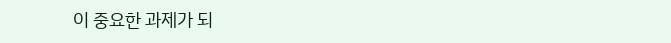이 중요한 과제가 되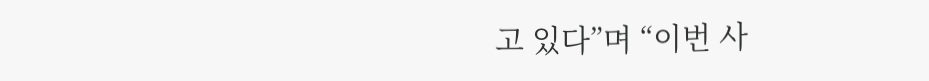고 있다”며 “이번 사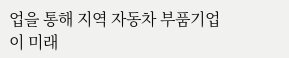업을 통해 지역 자동차 부품기업이 미래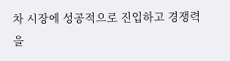차 시장에 성공적으로 진입하고 경쟁력을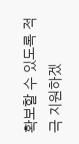확보할 수 있도록 적극 지원하겠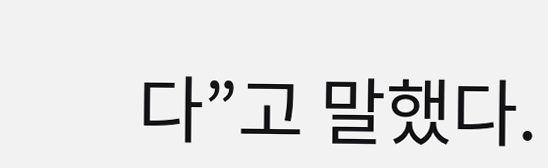다”고 말했다.